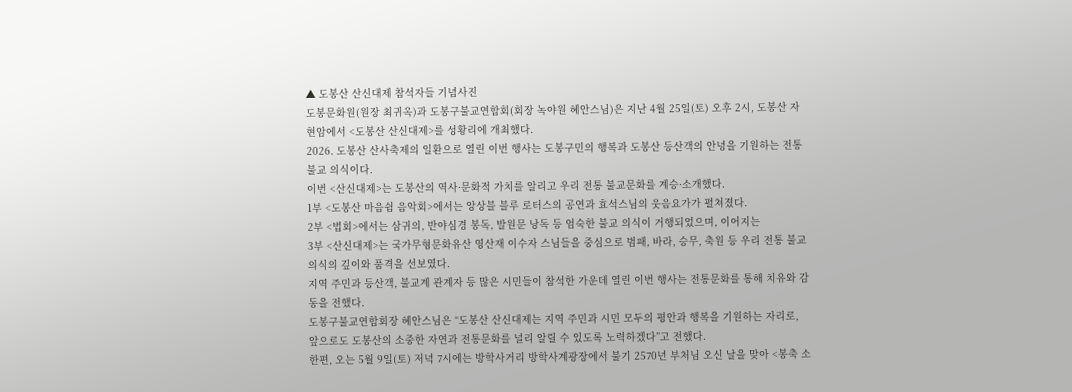▲ 도봉산 산신대제 참석자들 기념사진
도봉문화원(원장 최귀옥)과 도봉구불교연합회(회장 녹야원 혜안스님)은 지난 4월 25일(토) 오후 2시, 도봉산 자현암에서 <도봉산 산신대제>를 성황리에 개최했다.
2026. 도봉산 산사축제의 일환으로 열린 이번 행사는 도봉구민의 행복과 도봉산 등산객의 안녕을 기원하는 전통 불교 의식이다.
이번 <산신대제>는 도봉산의 역사·문화적 가치를 알리고 우리 전통 불교문화를 계승·소개했다.
1부 <도봉산 마음쉼 음악회>에서는 앙상블 블루 로터스의 공연과 효석스님의 웃음요가가 펼쳐졌다.
2부 <법회>에서는 삼귀의, 반야심경 봉독, 발원문 낭독 등 엄숙한 불교 의식이 거행되었으며, 이어지는
3부 <산신대제>는 국가무형문화유산 영산재 이수자 스님들을 중심으로 범패, 바라, 승무, 축원 등 우리 전통 불교 의식의 깊이와 품격을 선보였다.
지역 주민과 등산객, 불교계 관계자 등 많은 시민들이 참석한 가운데 열린 이번 행사는 전통문화를 통해 치유와 감동을 전했다.
도봉구불교연합회장 혜안스님은 “도봉산 산신대제는 지역 주민과 시민 모두의 평안과 행복을 기원하는 자리로, 앞으로도 도봉산의 소중한 자연과 전통문화를 널리 알릴 수 있도록 노력하겠다”고 전했다.
한편, 오는 5월 9일(토) 저녁 7시에는 방학사거리 방학사계광장에서 불기 2570년 부처님 오신 날을 맞아 <봉축 소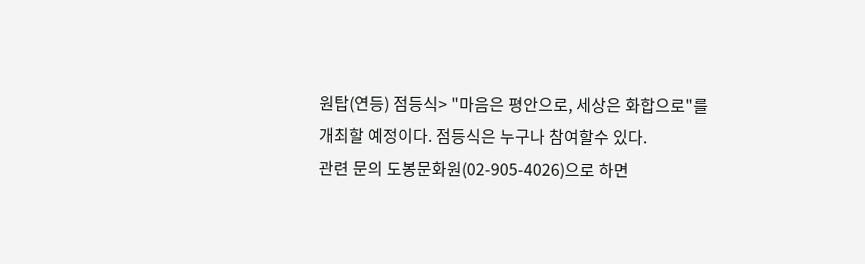원탑(연등) 점등식> "마음은 평안으로, 세상은 화합으로"를 개최할 예정이다. 점등식은 누구나 참여할수 있다.
관련 문의 도봉문화원(02-905-4026)으로 하면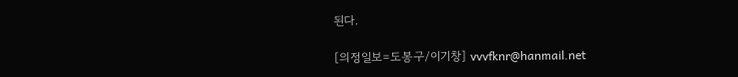된다.

[의정일보=도봉구/이기창] vvvfknr@hanmail.net